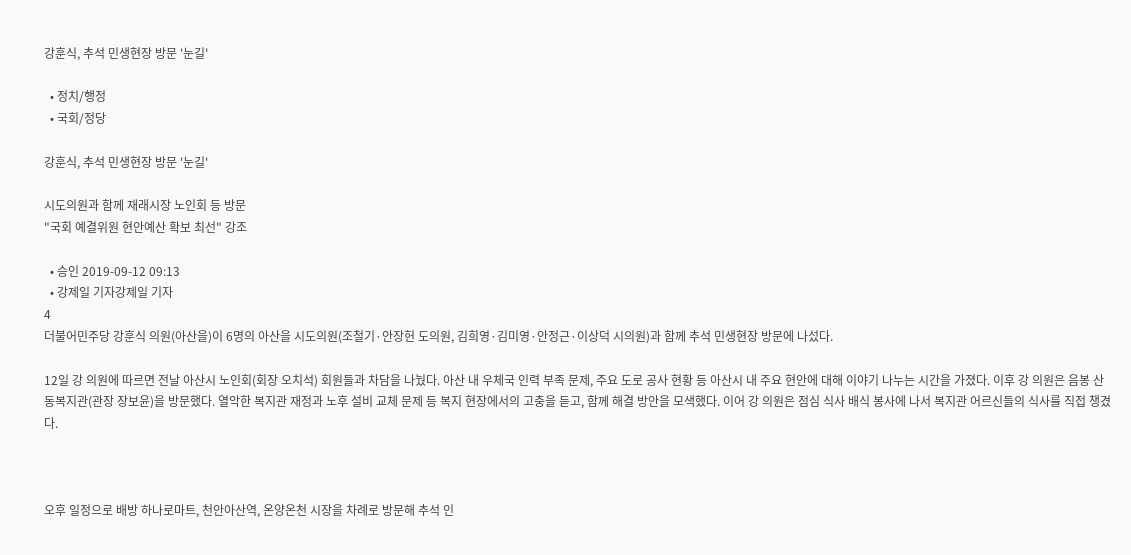강훈식, 추석 민생현장 방문 '눈길'

  • 정치/행정
  • 국회/정당

강훈식, 추석 민생현장 방문 '눈길'

시도의원과 함께 재래시장 노인회 등 방문
"국회 예결위원 현안예산 확보 최선" 강조

  • 승인 2019-09-12 09:13
  • 강제일 기자강제일 기자
4
더불어민주당 강훈식 의원(아산을)이 6명의 아산을 시도의원(조철기·안장헌 도의원, 김희영·김미영·안정근·이상덕 시의원)과 함께 추석 민생현장 방문에 나섰다.

12일 강 의원에 따르면 전날 아산시 노인회(회장 오치석) 회원들과 차담을 나눴다. 아산 내 우체국 인력 부족 문제, 주요 도로 공사 현황 등 아산시 내 주요 현안에 대해 이야기 나누는 시간을 가졌다. 이후 강 의원은 음봉 산동복지관(관장 장보윤)을 방문했다. 열악한 복지관 재정과 노후 설비 교체 문제 등 복지 현장에서의 고충을 듣고, 함께 해결 방안을 모색했다. 이어 강 의원은 점심 식사 배식 봉사에 나서 복지관 어르신들의 식사를 직접 챙겼다.



오후 일정으로 배방 하나로마트, 천안아산역, 온양온천 시장을 차례로 방문해 추석 인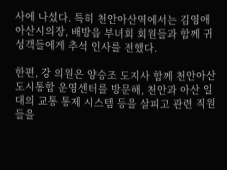사에 나섰다. 특히 천안아산역에서는 김영애 아산시의장, 배방읍 부녀회 회원들과 함께 귀성객들에게 추석 인사를 전했다.

한편, 강 의원은 양승조 도지사 함께 천안아산 도시통합 운영센터를 방문해, 천안과 아산 일대의 교통 통제 시스템 등을 살피고 관련 직원들을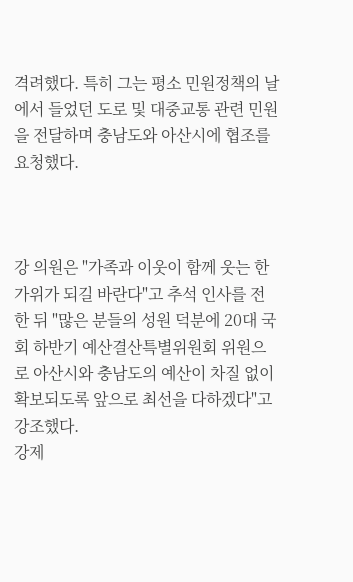격려했다. 특히 그는 평소 민원정책의 날에서 들었던 도로 및 대중교통 관련 민원을 전달하며 충남도와 아산시에 협조를 요청했다.



강 의원은 "가족과 이웃이 함께 웃는 한가위가 되길 바란다"고 추석 인사를 전한 뒤 "많은 분들의 성원 덕분에 20대 국회 하반기 예산결산특별위원회 위원으로 아산시와 충남도의 예산이 차질 없이 확보되도록 앞으로 최선을 다하겠다"고 강조했다.
강제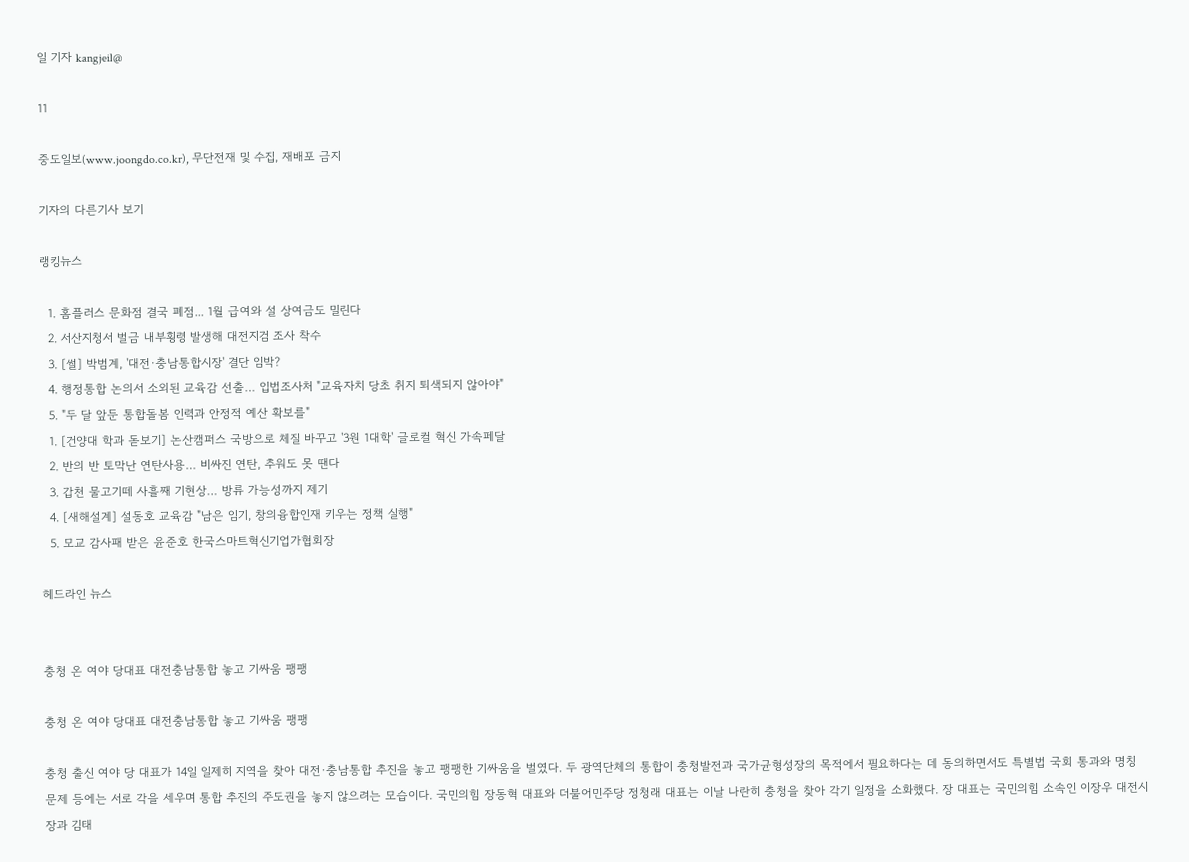일 기자 kangjeil@

11

중도일보(www.joongdo.co.kr), 무단전재 및 수집, 재배포 금지

기자의 다른기사 보기

랭킹뉴스

  1. 홈플러스 문화점 결국 폐점... 1월 급여와 설 상여금도 밀린다
  2. 서산지청서 벌금 내부횡령 발생해 대전지검 조사 착수
  3. [썰] 박범계, '대전·충남통합시장' 결단 임박?
  4. 행정통합 논의서 소외된 교육감 선출… 입법조사처 "교육자치 당초 취지 퇴색되지 않아야"
  5. "두 달 앞둔 통합돌봄 인력과 안정적 예산 확보를"
  1. [건양대 학과 돋보기] 논산캠퍼스 국방으로 체질 바꾸고 '3원 1대학' 글로컬 혁신 가속페달
  2. 반의 반 토막난 연탄사용… 비싸진 연탄, 추워도 못 땐다
  3. 갑천 물고기떼 사흘째 기현상… 방류 가능성까지 제기
  4. [새해설계] 설동호 교육감 "남은 임기, 창의융합인재 키우는 정책 실행"
  5. 모교 감사패 받은 윤준호 한국스마트혁신기업가협회장

헤드라인 뉴스


충청 온 여야 당대표 대전충남통합 놓고 기싸움 팽팽

충청 온 여야 당대표 대전충남통합 놓고 기싸움 팽팽

충청 출신 여야 당 대표가 14일 일제히 지역을 찾아 대전·충남통합 추진을 놓고 팽팽한 기싸움을 벌였다. 두 광역단체의 통합이 충청발전과 국가균형성장의 목적에서 필요하다는 데 동의하면서도 특별법 국회 통과와 명칭 문제 등에는 서로 각을 세우며 통합 추진의 주도권을 놓지 않으려는 모습이다. 국민의힘 장동혁 대표와 더불어민주당 정청래 대표는 이날 나란히 충청을 찾아 각기 일정을 소화했다. 장 대표는 국민의힘 소속인 이장우 대전시장과 김태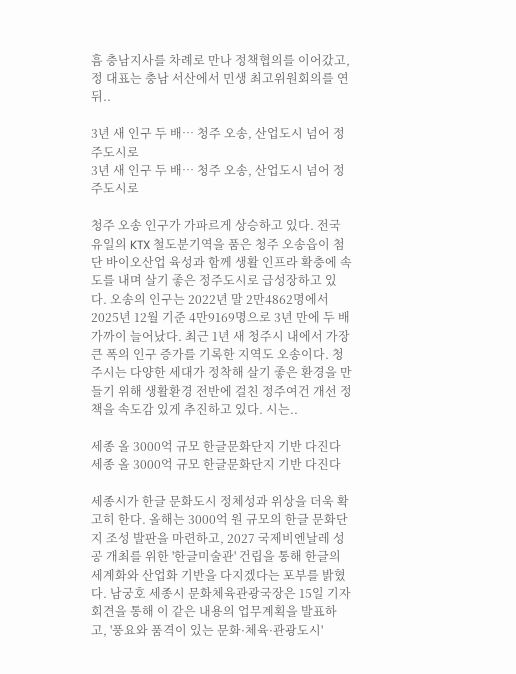흠 충남지사를 차례로 만나 정책협의를 이어갔고, 정 대표는 충남 서산에서 민생 최고위원회의를 연 뒤..

3년 새 인구 두 배… 청주 오송, 산업도시 넘어 정주도시로
3년 새 인구 두 배… 청주 오송, 산업도시 넘어 정주도시로

청주 오송 인구가 가파르게 상승하고 있다. 전국 유일의 KTX 철도분기역을 품은 청주 오송읍이 첨단 바이오산업 육성과 함께 생활 인프라 확충에 속도를 내며 살기 좋은 정주도시로 급성장하고 있다. 오송의 인구는 2022년 말 2만4862명에서 2025년 12월 기준 4만9169명으로 3년 만에 두 배 가까이 늘어났다. 최근 1년 새 청주시 내에서 가장 큰 폭의 인구 증가를 기록한 지역도 오송이다. 청주시는 다양한 세대가 정착해 살기 좋은 환경을 만들기 위해 생활환경 전반에 걸친 정주여건 개선 정책을 속도감 있게 추진하고 있다. 시는..

세종 올 3000억 규모 한글문화단지 기반 다진다
세종 올 3000억 규모 한글문화단지 기반 다진다

세종시가 한글 문화도시 정체성과 위상을 더욱 확고히 한다. 올해는 3000억 원 규모의 한글 문화단지 조성 발판을 마련하고, 2027 국제비엔날레 성공 개최를 위한 '한글미술관' 건립을 통해 한글의 세계화와 산업화 기반을 다지겠다는 포부를 밝혔다. 남궁호 세종시 문화체육관광국장은 15일 기자회견을 통해 이 같은 내용의 업무계획을 발표하고, '풍요와 품격이 있는 문화·체육·관광도시'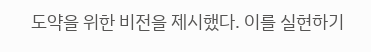도약을 위한 비전을 제시했다. 이를 실현하기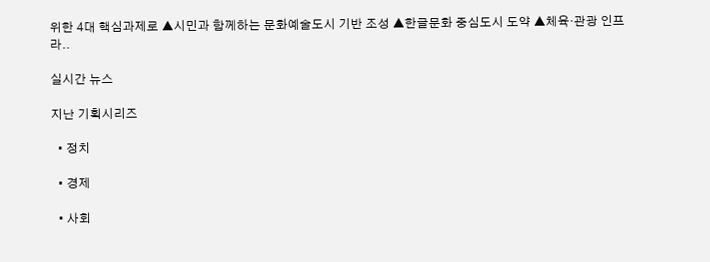위한 4대 핵심과제로 ▲시민과 함께하는 문화예술도시 기반 조성 ▲한글문화 중심도시 도약 ▲체육·관광 인프라..

실시간 뉴스

지난 기획시리즈

  • 정치

  • 경제

  • 사회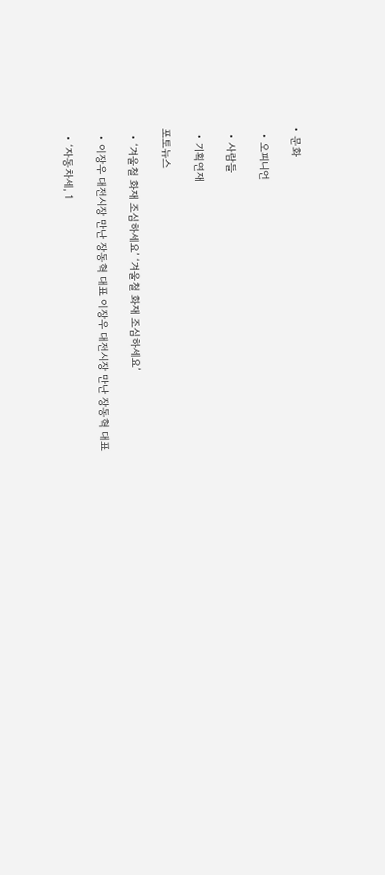• 문화

  • 오피니언

  • 사람들

  • 기획연재

포토뉴스

  • ‘겨울철 화재 조심하세요’ ‘겨울철 화재 조심하세요’

  • 이장우 대전시장 만난 장동혁 대표 이장우 대전시장 만난 장동혁 대표

  • ‘자동차세, 1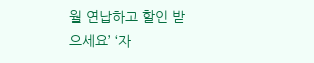월 연납하고 할인 받으세요’ ‘자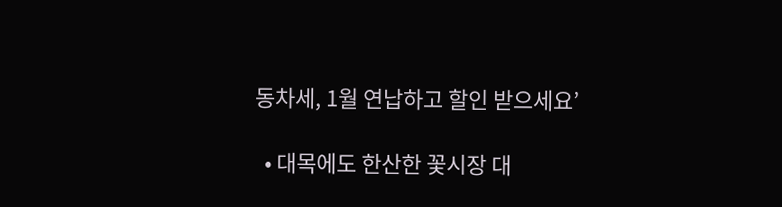동차세, 1월 연납하고 할인 받으세요’

  • 대목에도 한산한 꽃시장 대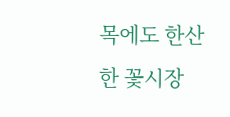목에도 한산한 꽃시장